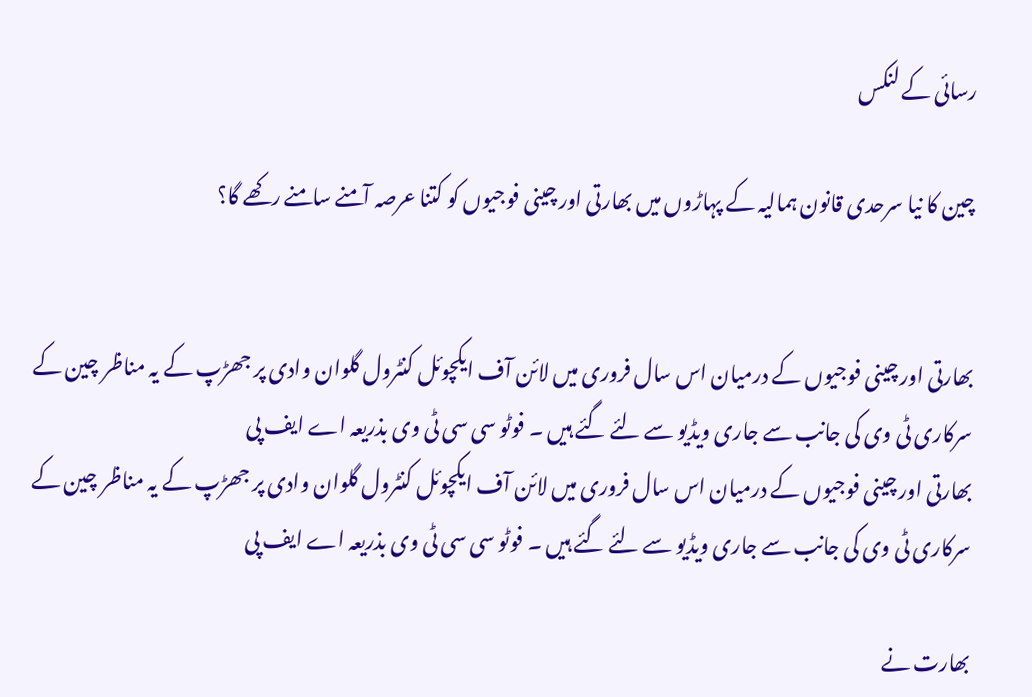رسائی کے لنکس

چین کا نیا سرحدی قانون ہمالیہ کے پہاڑوں میں بھارتی اور چینی فوجیوں کو کتنا عرصہ آمنے سامنے رکھے گا؟


بھارتی اور چینی فوجیوں کے درمیان اس سال فروری میں لائن آف ایکچوئل کنٹرول گلوان وادی پر جھڑپ کے یہ مناظر چین کے سرکاری ٹی وی کی جانب سے جاری ویڈیو سے لئے گئے ہیں ۔ فوٹو سی سی ٹی وی بذریعہ اے ایف پی
بھارتی اور چینی فوجیوں کے درمیان اس سال فروری میں لائن آف ایکچوئل کنٹرول گلوان وادی پر جھڑپ کے یہ مناظر چین کے سرکاری ٹی وی کی جانب سے جاری ویڈیو سے لئے گئے ہیں ۔ فوٹو سی سی ٹی وی بذریعہ اے ایف پی

بھارت نے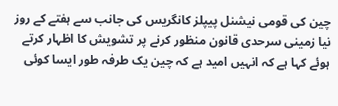چین کی قومی نیشنل پیپلز کانگریس کی جانب سے ہفتے کے روز نیا زمینی سرحدی قانون منظور کرنے پر تشویش کا اظہار کرتے ہوئے کہا ہے کہ انہیں امید ہے کہ چین یک طرفہ طور ایسا کوئی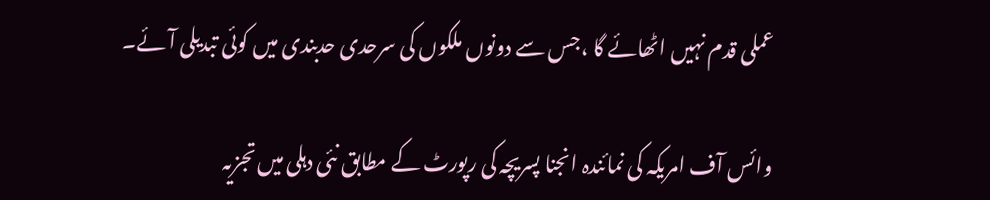عملی قدم نہیں اٹھائے گا ،جس سے دونوں ملکوں کی سرحدی حدبندی میں کوئی تبدیلی آئے۔

وائس آف امریکہ کی نمائندہ انجنا پسریچہ کی رپورٹ کے مطابق نئی دہلی میں تجزیہ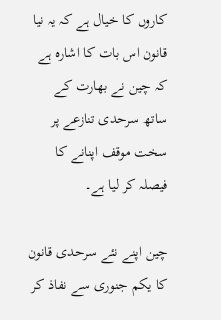کاروں کا خیال ہے کہ یہ نیا قانون اس بات کا اشارہ ہے کہ چین نے بھارت کے ساتھ سرحدی تنازعے پر سخت موقف اپنانے کا فیصلہ کر لیا ہے۔

چین اپنے نئے سرحدی قانون کا یکم جنوری سے نفاذ کر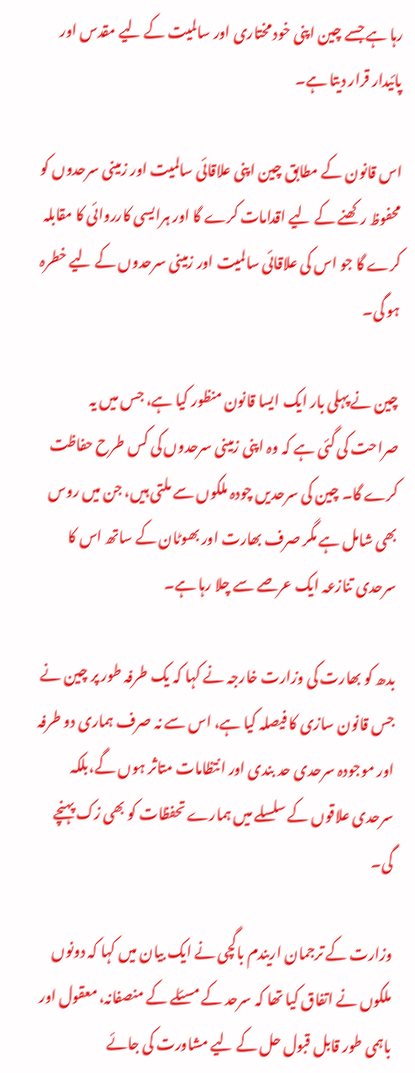رہا ہے جسے چین اپنی خود مختاری اور سالمیت کے لیے مقدس اور پائیدار قرار دیتا ہے۔

اس قانون کے مطابق چین اپنی علاقائی سالمیت اور زمینی سرحدوں کو محفوظ رکھنے کے لیے اقدامات کرے گا اور ہرایسی کارروائی کا مقابلہ کرے گا جو اس کی علاقائی سالمیت اور زمینی سرحدوں کے لیے خطرہ ہو گی۔

چین نے پہلی بار ایک ایسا قانون منظور کیا ہے، جس میں یہ صراحت کی گئی ہے کہ وہ اپنی زمینی سرحدوں کی کس طرح حفاظت کرے گا۔ چین کی سرحدیں چودہ ملکوں سے ملتی ہیں، جن میں روس بھی شامل ہے مگر صرف بھارت اور بھوٹان کے ساتھ اس کا سرحدی تنازعہ ایک عرصے سے چلا رہا ہے۔

بدھ کو بھارت کی وزارت خارجہ نے کہا کہ یک طرفہ طور پر چین نے جس قانون سازی کا فیصلہ کیا ہے، اس سے نہ صرف ہماری دو طرفہ اور موجودہ سرحدی حد بندی اور انتظامات متاثر ہوں گے،بلکہ سرحدی علاقوں کے سلسلے میں ہمارے تحفظات کو بھی زک پہنچے گی۔

وزارت کے ترجمان اریندم باگچی نے ایک بیان میں کہا کہ دونوں ملکوں نے اتفاق کیا تھا کہ سرحد کے مسئلے کے منصفانہ، معقول اور باہمی طور قابل قبول حل کے لیے مشاورت کی جائے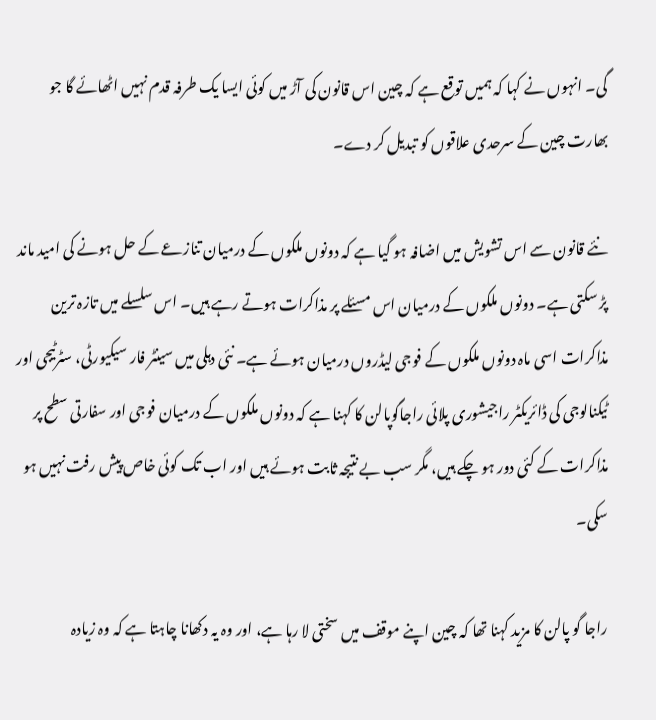گی۔ انہوں نے کہا کہ ہمیں توقع ہے کہ چین اس قانون کی آڑ میں کوئی ایسا یک طرفہ قدم نہیں اٹھائے گا جو بھارت چین کے سرحدی علاقوں کو تبدیل کر دے۔

نئے قانون سے اس تشویش میں اضافہ ہو گیا ہے کہ دونوں ملکوں کے درمیان تنازعے کے حل ہونے کی امید ماند پڑ سکتی ہے۔ دونوں ملکوں کے درمیان اس مسئلے پر مذاکرات ہوتے رہے ہیں۔ اس سلسلے میں تازہ ترین مذاکرات اسی ماہ دونوں ملکوں کے فوجی لیڈروں درمیان ہوئے ہے۔ نئی دہلی میں سینٹر فار سیکیورٹی، سٹرٹیجی اور ٹیکنالوجی کی ڈائریکٹر راجیشوری پلائی راجاگوپالن کا کہنا ہے کہ دونوں ملکوں کے درمیان فوجی اور سفارتی سطح پر مذاکرات کے کئی دور ہو چکے ہیں، مگر سب بے نتیجہ ثابت ہوئے ہیں اور اب تک کوئی خاص پیش رفت نہیں ہو سکی۔

راجا گو پالن کا مزید کہنا تھا کہ چین اپنے موقف میں سختی لا رہا ہے، اور وہ یہ دکھانا چاہتا ہے کہ وہ زیادہ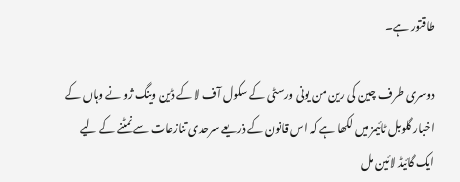طاقتور ہے۔

دوسری طرف چین کی رین من یونی ورسٹی کے سکول آف لا کے ڈین وینگ ژو نے وہاں کے اخبار گلوبل ٹائیمز میں لکھا ہے کہ اس قانون کے ذریعے سرحدی تنازعات سے نمٹنے کے لیے ایک گائیڈ لائین مل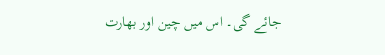جائے گی۔ اس میں چین اور بھارت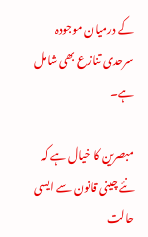کے درمیان موجودہ سرحدی تنازع بھی شامل ہے۔

مبصرین کا خیال ہے کہ نئے چینی قانون سے ایسی حالت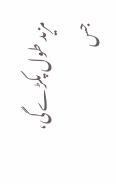مزید طول پکڑے گی، جس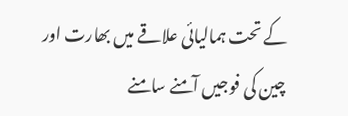کے تحت ہمالیائی علاقے میں بھارت اور چین کی فوجیں آمنے سامنے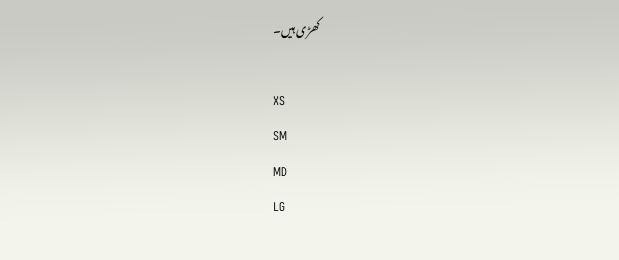کھڑی ہیں۔

XS
SM
MD
LG